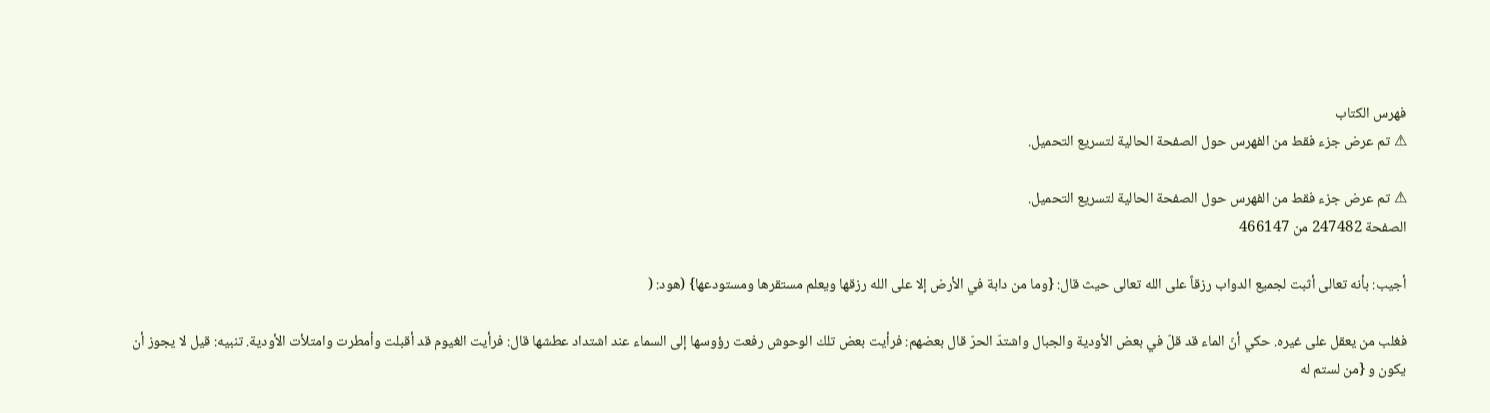فهرس الكتاب
⚠ تم عرض جزء فقط من الفهرس حول الصفحة الحالية لتسريع التحميل.

⚠ تم عرض جزء فقط من الفهرس حول الصفحة الحالية لتسريع التحميل.
الصفحة 247482 من 466147

أجيب: بأنه تعالى أثبت لجميع الدواب رزقاً على الله تعالى حيث قال: {وما من دابة في الأرض إلا على الله رزقها ويعلم مستقرها ومستودعها} (هود: (

فغلب من يعقل على غيره. حكي أنّ الماء قد قلّ في بعض الأودية والجبال واشتدّ الحرّ قال بعضهم: فرأيت بعض تلك الوحوش رفعت رؤوسها إلى السماء عند اشتداد عطشها قال: فرأيت الغيوم قد أقبلت وأمطرت وامتلأت الأودية. تنبيه: قيل لا يجوز أن يكون و {من لستم له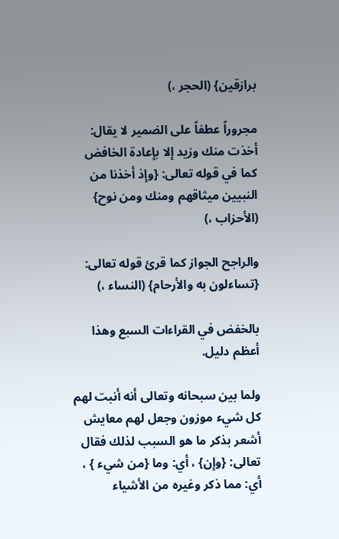برازقين} (الحجر ،)

مجروراً عطفاً على الضمير لا يقال: أخذت منك وزيد إلا بإعادة الخافض كما في قوله تعالى: {وإذ أخذنا من النبيين ميثاقهم ومنك ومن نوح} (الأحزاب ،)

والراجح الجواز كما قرئ قوله تعالى: {تساءلون به والأرحام} (النساء ،)

بالخفض في القراءات السبع وهذا أعظم دليل.

ولما بين سبحانه وتعالى أنه أنبت لهم كل شيء موزون وجعل لهم معايش أشعر بذكر ما هو السبب لذلك فقال تعالى: {وإن} ، أي: وما {من شيء } ، أي: مما ذكر وغيره من الأشياء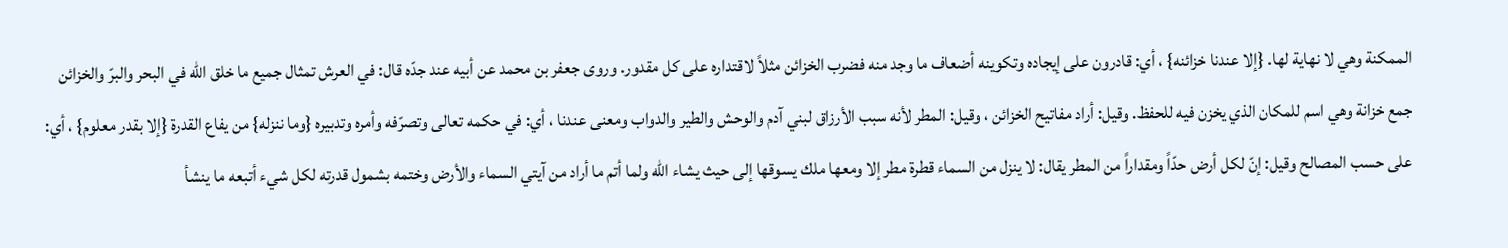الممكنة وهي لا نهاية لها. {إلا عندنا خزائنه} ، أي: قادرون على إيجاده وتكوينه أضعاف ما وجد منه فضرب الخزائن مثلاً لاقتداره على كل مقدور. وروى جعفر بن محمد عن أبيه عند جدّه قال: في العرش تمثال جميع ما خلق الله في البحر والبرّ والخزائن جمع خزانة وهي اسم للمكان الذي يخزن فيه للحفظ. وقيل: أراد مفاتيح الخزائن ، وقيل: المطر لأنه سبب الأرزاق لبني آدم والوحش والطير والدواب ومعنى عندنا ، أي: في حكمه تعالى وتصرّفه وأمره وتدبيره {وما ننزله} من يفاع القدرة {إلا بقدر معلوم} ، أي: على حسب المصالح وقيل: إنّ لكل أرض حدّاً ومقداراً من المطر يقال: لا ينزل من السماء قطرة مطر إلا ومعها ملك يسوقها إلى حيث يشاء الله ولما أتم ما أراد من آيتي السماء والأرض وختمه بشمول قدرته لكل شيء أتبعه ما ينشأ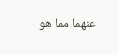عنهما مما هو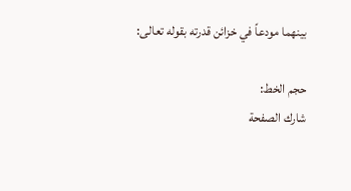بينهما مودعاً في خزائن قدرته بقوله تعالى:

حجم الخط:
شارك الصفحة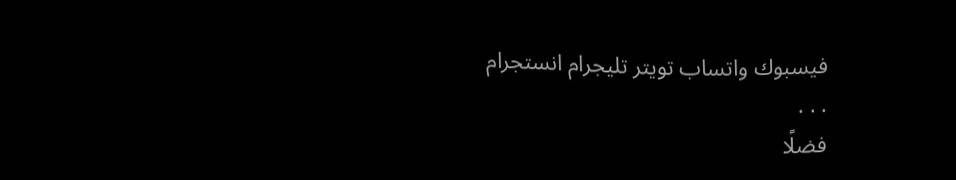فيسبوك واتساب تويتر تليجرام انستجرام
. . .
فضلًا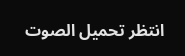انتظر تحميل الصوت